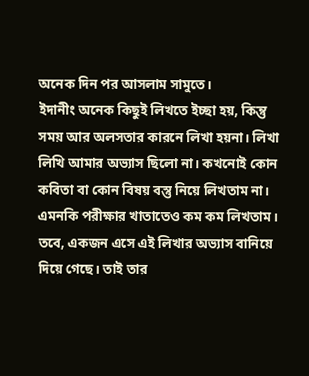অনেক দিন পর আসলাম সামুতে।
ইদানীং অনেক কিছুই লিখতে ইচ্ছা হয়, কিন্তু সময় আর অলসতার কারনে লিখা হয়না। লিখা লিখি আমার অভ্যাস ছিলো না। কখনোই কোন কবিতা বা কোন বিষয় বস্তু নিয়ে লিখতাম না। এমনকি পরীক্ষার খাতাতেও কম কম লিখতাম।
তবে, একজন এসে এই লিখার অভ্যাস বানিয়ে দিয়ে গেছে। তাই তার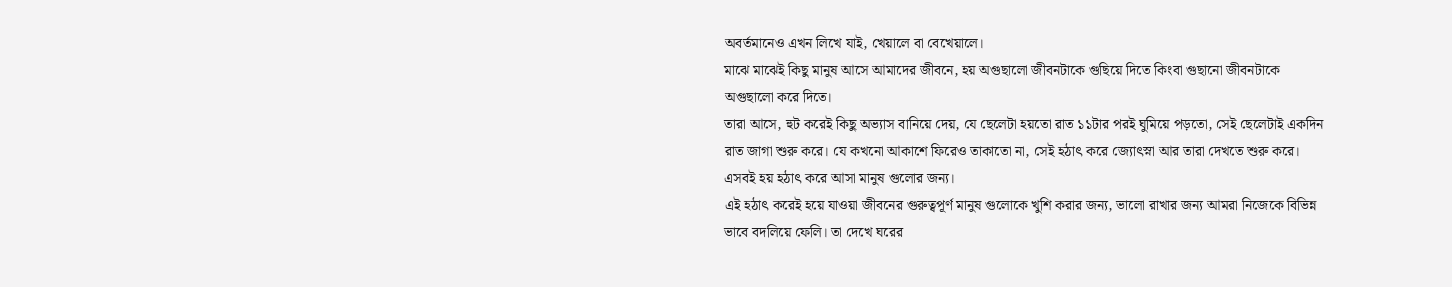অবর্তমানেও এখন লিখে যাই, খেয়ালে বা বেখেয়ালে।
মাঝে মাঝেই কিছু মানুষ আসে আমাদের জীবনে, হয় অগুছালো জীবনটাকে গুছিয়ে দিতে কিংবা গুছানো জীবনটাকে অগুছালো করে দিতে।
তারা আসে, হুট করেই কিছু অভ্যাস বানিয়ে দেয়, যে ছেলেটা হয়তো রাত ১১টার পরই ঘুমিয়ে পড়তো, সেই ছেলেটাই একদিন রাত জাগা শুরু করে। যে কখনো আকাশে ফিরেও তাকাতো না, সেই হঠাৎ করে জ্যোৎস্না আর তারা দেখতে শুরু করে।
এসবই হয় হঠাৎ করে আসা মানুষ গুলোর জন্য।
এই হঠাৎ করেই হয়ে যাওয়া জীবনের গুরুত্বপূর্ণ মানুষ গুলোকে খুশি করার জন্য, ভালো রাখার জন্য আমরা নিজেকে বিভিন্ন ভাবে বদলিয়ে ফেলি। তা দেখে ঘরের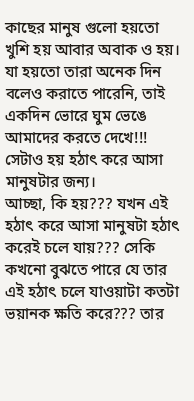কাছের মানুষ গুলো হয়তো খুশি হয় আবার অবাক ও হয়। যা হয়তো তারা অনেক দিন বলেও করাতে পারেনি, তাই একদিন ভোরে ঘুম ভেঙে আমাদের করতে দেখে!!! সেটাও হয় হঠাৎ করে আসা মানুষটার জন্য।
আচ্ছা, কি হয়??? যখন এই হঠাৎ করে আসা মানুষটা হঠাৎ করেই চলে যায়??? সেকি কখনো বুঝতে পারে যে তার এই হঠাৎ চলে যাওয়াটা কতটা ভয়ানক ক্ষতি করে??? তার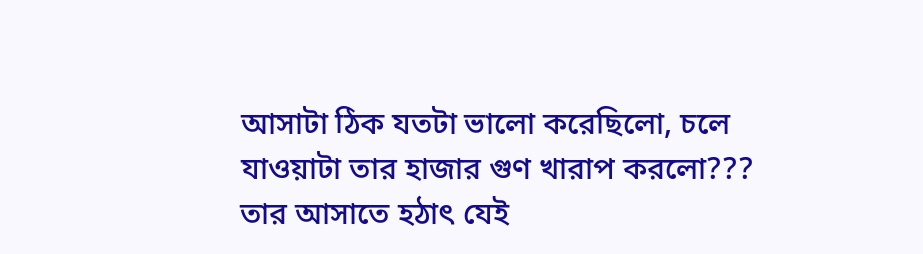আসাটা ঠিক যতটা ভালো করেছিলো, চলে যাওয়াটা তার হাজার গুণ খারাপ করলো??? তার আসাতে হঠাৎ যেই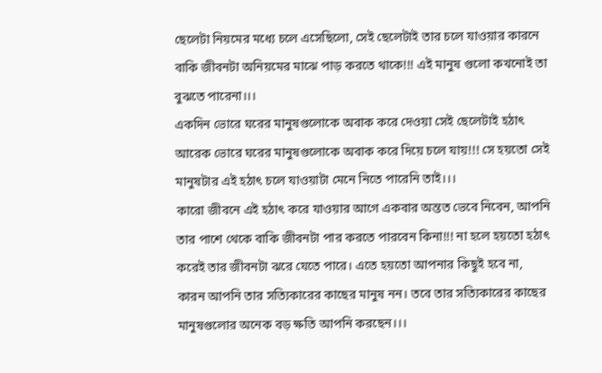ছেলেটা নিয়মের মধ্যে চলে এসেছিলো, সেই ছেলেটাই তার চলে যাওয়ার কারনে বাকি জীবনটা অনিয়মের মাঝে পাড় করতে থাকে!!! এই মানুষ গুলো কখনোই তা বুঝতে পারেনা।।।
একদিন ভোরে ঘরের মানুষগুলোকে অবাক করে দেওয়া সেই ছেলেটাই হঠাৎ আরেক ভোরে ঘরের মানুষগুলোকে অবাক করে দিয়ে চলে যায়!!! সে হয়তো সেই মানুষটার এই হঠাৎ চলে যাওয়াটা মেনে নিতে পারেনি তাই।।।
কারো জীবনে এই হঠাৎ করে যাওয়ার আগে একবার অন্তত ভেবে নিবেন, আপনি তার পাশে থেকে বাকি জীবনটা পার করতে পারবেন কিনা!!! না হলে হয়তো হঠাৎ করেই তার জীবনটা ঝরে যেতে পারে। এতে হয়তো আপনার কিছুই হবে না, কারন আপনি তার সত্যিকারের কাছের মানুষ নন। তবে তার সত্যিকারের কাছের মানুষগুলোর অনেক বড় ক্ষতি আপনি করছেন।।।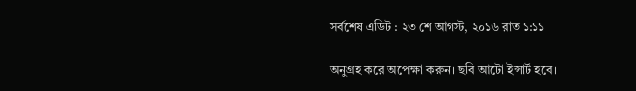সর্বশেষ এডিট : ২৩ শে আগস্ট, ২০১৬ রাত ১:১১

অনুগ্রহ করে অপেক্ষা করুন। ছবি আটো ইন্সার্ট হবে।